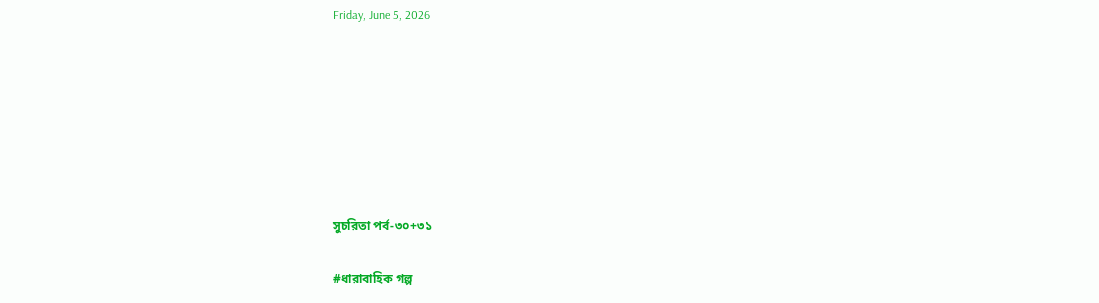Friday, June 5, 2026







সুচরিতা পর্ব-৩০+৩১

#ধারাবাহিক গল্প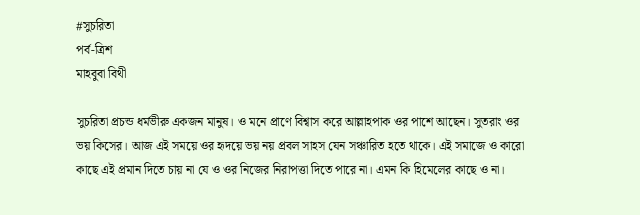#সুচরিতা
পর্ব-ত্রিশ
মাহবুবা বিথী

সুচরিতা প্রচন্ড ধর্মভীরু একজন মানুষ। ও মনে প্রাণে বিশ্বাস করে আল্লাহপাক ওর পাশে আছেন। সুতরাং ওর ভয় কিসের। আজ এই সময়ে ওর হৃদয়ে ভয় নয় প্রবল সাহস যেন সঞ্চারিত হতে থাকে। এই সমাজে ও কারো কাছে এই প্রমান দিতে চায় না যে ও ওর নিজের নিরাপত্তা দিতে পারে না। এমন কি হিমেলের কাছে ও না।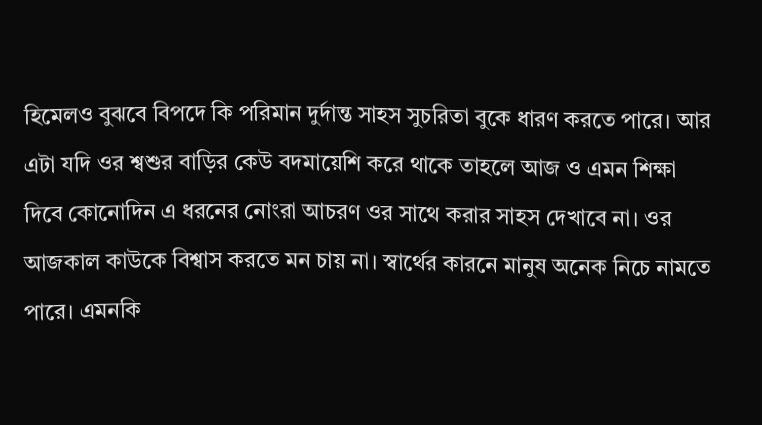হিমেলও বুঝবে বিপদে কি পরিমান দুর্দান্ত সাহস সুচরিতা বুকে ধারণ করতে পারে। আর এটা যদি ওর শ্বশুর বাড়ির কেউ বদমায়েশি করে থাকে তাহলে আজ ও এমন শিক্ষা দিবে কোনোদিন এ ধরনের নোংরা আচরণ ওর সাথে করার সাহস দেখাবে না। ওর আজকাল কাউকে বিশ্বাস করতে মন চায় না। স্বার্থের কারনে মানুষ অনেক নিচে নামতে পারে। এমনকি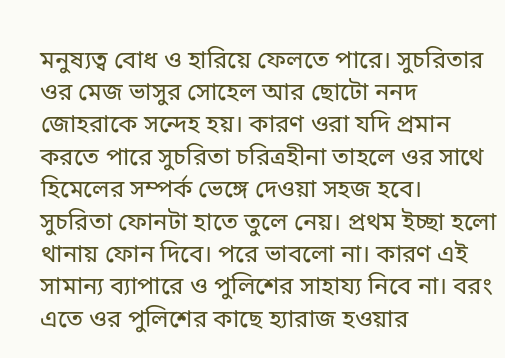মনুষ্যত্ব বোধ ও হারিয়ে ফেলতে পারে। সুচরিতার ওর মেজ ভাসুর সোহেল আর ছোটো ননদ জোহরাকে সন্দেহ হয়। কারণ ওরা যদি প্রমান করতে পারে সুচরিতা চরিত্রহীনা তাহলে ওর সাথে হিমেলের সম্পর্ক ভেঙ্গে দেওয়া সহজ হবে।
সুচরিতা ফোনটা হাতে তুলে নেয়। প্রথম ইচ্ছা হলো থানায় ফোন দিবে। পরে ভাবলো না। কারণ এই সামান্য ব্যাপারে ও পুলিশের সাহায্য নিবে না। বরং এতে ওর পুলিশের কাছে হ্যারাজ হওয়ার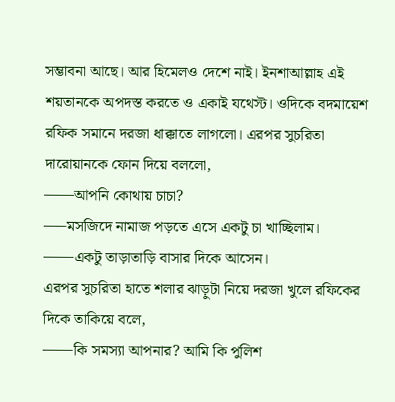সম্ভাবনা আছে। আর হিমেলও দেশে নাই। ইনশাআল্লাহ এই শয়তানকে অপদস্ত করতে ও একাই যথেস্ট। ওদিকে বদমায়েশ রফিক সমানে দরজা ধাক্কাতে লাগলো। এরপর সুচরিতা দারোয়ানকে ফোন দিয়ে বললো,
——আপনি কোথায় চাচা?
—–মসজিদে নামাজ পড়তে এসে একটু চা খাচ্ছিলাম।
——একটু তাড়াতাড়ি বাসার দিকে আসেন।
এরপর সুচরিতা হাতে শলার ঝাড়ুটা নিয়ে দরজা খুলে রফিকের দিকে তাকিয়ে বলে,
——কি সমস্যা আপনার? আমি কি পুলিশ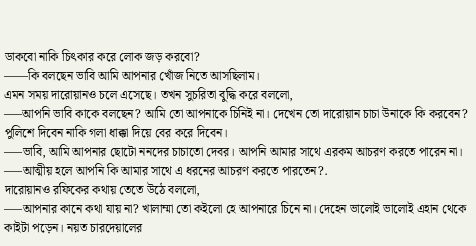ডাকবো নাকি চিৎকার করে লোক জড় করবো?
——কি বলছেন ভাবি আমি আপনার খোঁজ নিতে আসছিলাম।
এমন সময় দারোয়ানও চলে এসেছে। তখন সুচরিতা বুদ্ধি করে বললো,
—–আপনি ভাবি কাকে বলছেন? আমি তো আপনাকে চিনিই না। দেখেন তো দারোয়ান চাচা উনাকে কি করবেন? পুলিশে দিবেন নাকি গলা ধাক্কা দিয়ে বের করে দিবেন।
—–ভাবি, আমি আপনার ছোটো ননদের চাচাতো দেবর। আপনি আমার সাথে এরকম আচরণ করতে পারেন না।
—–আত্মীয় হলে আপনি কি আমার সাথে এ ধরনের আচরণ করতে পারতেন?.
দারোয়ানও রফিকের কথায় তেতে উঠে বললো,
—–আপনার কানে কথা যায় না? খালাম্মা তো কইলো হে আপনারে চিনে না। দেহেন ভালোই ভালোই এহান থেকে কাইটা পড়েন। নয়ত চারদেয়ালের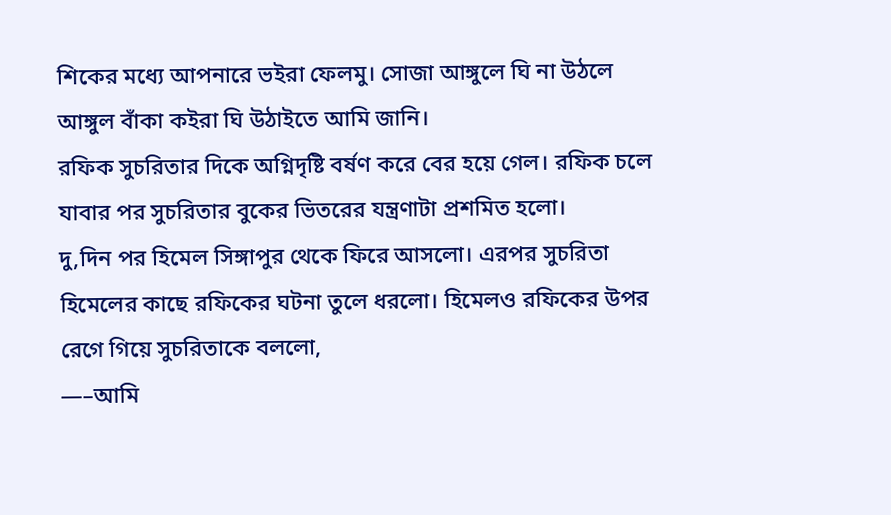শিকের মধ্যে আপনারে ভইরা ফেলমু। সোজা আঙ্গুলে ঘি না উঠলে আঙ্গুল বাঁকা কইরা ঘি উঠাইতে আমি জানি।
রফিক সুচরিতার দিকে অগ্নিদৃষ্টি বর্ষণ করে বের হয়ে গেল। রফিক চলে যাবার পর সুচরিতার বুকের ভিতরের যন্ত্রণাটা প্রশমিত হলো।
দু,দিন পর হিমেল সিঙ্গাপুর থেকে ফিরে আসলো। এরপর সুচরিতা হিমেলের কাছে রফিকের ঘটনা তুলে ধরলো। হিমেলও রফিকের উপর রেগে গিয়ে সুচরিতাকে বললো,
—–আমি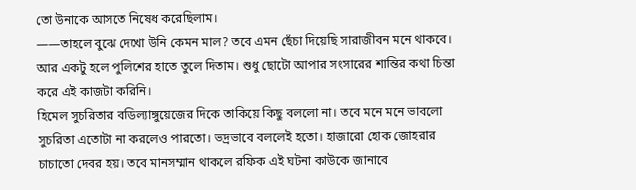তো উনাকে আসতে নিষেধ করেছিলাম।
——তাহলে বুঝে দেখো উনি কেমন মাল? তবে এমন ছেঁচা দিয়েছি সারাজীবন মনে থাকবে। আর একটু হলে পুলিশের হাতে তুলে দিতাম। শুধু ছোটো আপার সংসারের শান্তির কথা চিন্তা করে এই কাজটা করিনি।
হিমেল সুচরিতার বডিল্যাঙ্গুয়েজের দিকে তাকিয়ে কিছু বললো না। তবে মনে মনে ভাবলো সুচরিতা এতোটা না করলেও পারতো। ভদ্রভাবে বললেই হতো। হাজারো হোক জোহরার চাচাতো দেবর হয়। তবে মানসম্মান থাকলে রফিক এই ঘটনা কাউকে জানাবে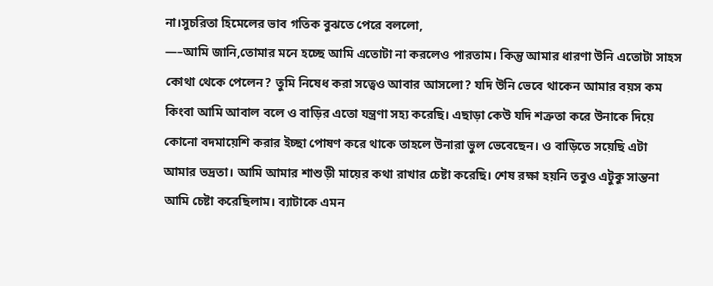না।সুচরিতা হিমেলের ভাব গতিক বুঝতে পেরে বললো,
—–আমি জানি,তোমার মনে হচ্ছে আমি এতোটা না করলেও পারতাম। কিন্তু আমার ধারণা উনি এতোটা সাহস কোথা থেকে পেলেন? তুমি নিষেধ করা সত্বেও আবার আসলো? যদি উনি ভেবে থাকেন আমার বয়স কম কিংবা আমি আবাল বলে ও বাড়ির এতো যন্ত্রণা সহ্য করেছি। এছাড়া কেউ যদি শত্রুতা করে উনাকে দিয়ে কোনো বদমায়েশি করার ইচ্ছা পোষণ করে থাকে তাহলে উনারা ভুল ভেবেছেন। ও বাড়িতে সয়েছি এটা আমার ভদ্রতা। আমি আমার শাশুড়ী মায়ের কথা রাখার চেষ্টা করেছি। শেষ রক্ষা হয়নি তবুও এটুকু সান্তনা আমি চেষ্টা করেছিলাম। ব্যাটাকে এমন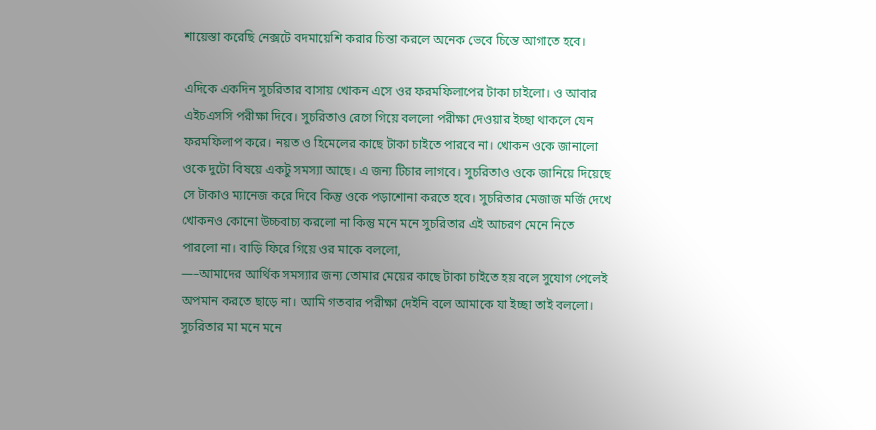শায়েস্তা করেছি নেক্সটে বদমায়েশি করার চিন্তা করলে অনেক ভেবে চিন্তে আগাতে হবে।

এদিকে একদিন সুচরিতার বাসায় খোকন এসে ওর ফরমফিলাপের টাকা চাইলো। ও আবার এইচএসসি পরীক্ষা দিবে। সুচরিতাও রেগে গিয়ে বললো পরীক্ষা দেওয়ার ইচ্ছা থাকলে যেন ফরমফিলাপ করে। নয়ত ও হিমেলের কাছে টাকা চাইতে পারবে না। খোকন ওকে জানালো ওকে দুটো বিষয়ে একটু সমস্যা আছে। এ জন্য টিচার লাগবে। সুচরিতাও ওকে জানিয়ে দিয়েছে সে টাকাও ম্যানেজ করে দিবে কিন্তু ওকে পড়াশোনা করতে হবে। সুচরিতার মেজাজ মর্জি দেখে খোকনও কোনো উচ্চবাচ্য করলো না কিন্তু মনে মনে সুচরিতার এই আচরণ মেনে নিতে পারলো না। বাড়ি ফিরে গিয়ে ওর মাকে বললো,
—–আমাদের আর্থিক সমস্যার জন্য তোমার মেয়ের কাছে টাকা চাইতে হয় বলে সুযোগ পেলেই অপমান করতে ছাড়ে না। আমি গতবার পরীক্ষা দেইনি বলে আমাকে যা ইচ্ছা তাই বললো।
সুচরিতার মা মনে মনে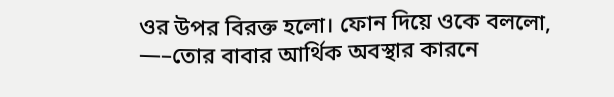ওর উপর বিরক্ত হলো। ফোন দিয়ে ওকে বললো,
—–তোর বাবার আর্থিক অবস্থার কারনে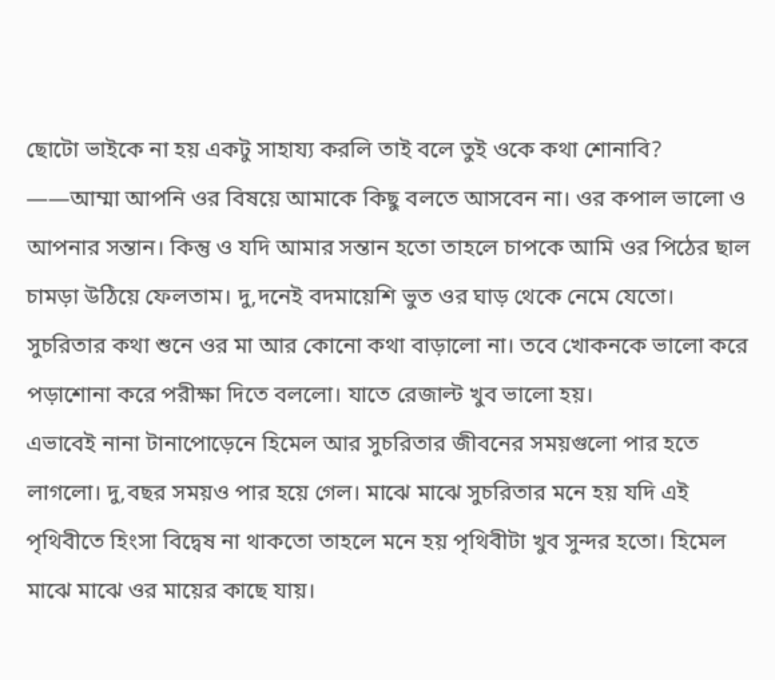ছোটো ভাইকে না হয় একটু সাহায্য করলি তাই বলে তুই ওকে কথা শোনাবি?
——আম্মা আপনি ওর বিষয়ে আমাকে কিছু বলতে আসবেন না। ওর কপাল ভালো ও আপনার সন্তান। কিন্তু ও যদি আমার সন্তান হতো তাহলে চাপকে আমি ওর পিঠের ছাল চামড়া উঠিয়ে ফেলতাম। দু,দনেই বদমায়েশি ভুত ওর ঘাড় থেকে নেমে যেতো।
সুচরিতার কথা শুনে ওর মা আর কোনো কথা বাড়ালো না। তবে খোকনকে ভালো করে পড়াশোনা করে পরীক্ষা দিতে বললো। যাতে রেজাল্ট খুব ভালো হয়।
এভাবেই নানা টানাপোড়েনে হিমেল আর সুচরিতার জীবনের সময়গুলো পার হতে লাগলো। দু,বছর সময়ও পার হয়ে গেল। মাঝে মাঝে সুচরিতার মনে হয় যদি এই পৃথিবীতে হিংসা বিদ্বেষ না থাকতো তাহলে মনে হয় পৃথিবীটা খুব সুন্দর হতো। হিমেল মাঝে মাঝে ওর মায়ের কাছে যায়।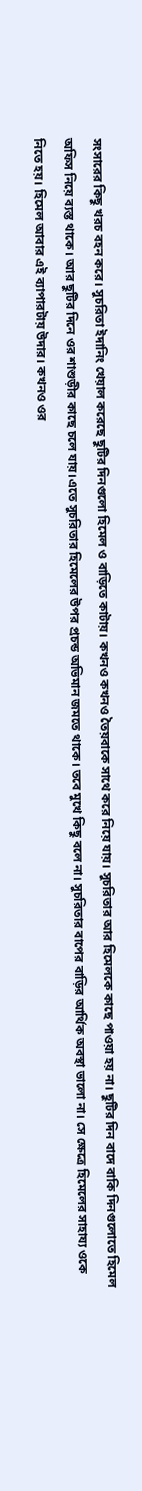সংসারের কিছু খরচ বহন করে। সুচরিতা ইদানিং খেয়াল করেছে ছুটির দিনগুলো হিমেল ও বাড়িতে কাটায়। কখনও কখনও তৈয়বাকে সাথে করে নিয়ে যায়। সুচরিতার আর হিমেলকে কাছে পাওয়া হয় না। ছুটির দিন বাদে বাকি দিনগুলোতে হিমেল অফিস নিয়ে ব্যস্ত থাকে। আর ছুটির দিনে ওর শাশুড়ীর কাছে চলে যায়।এতে সুচরিতার হিমেলের উপর প্রচন্ড অভিমান জমতে থাকে। তবে মুখে কিছু বলে না। সুচরিতার বাপের বাড়ির আর্থিক অবস্থা ভালো না। সে ক্ষেত্রে হিমেলের সাহায্য ওকে নিতে হয়। হিমেল আবার এই ব্যাপারটায় উদার। কখনও ওর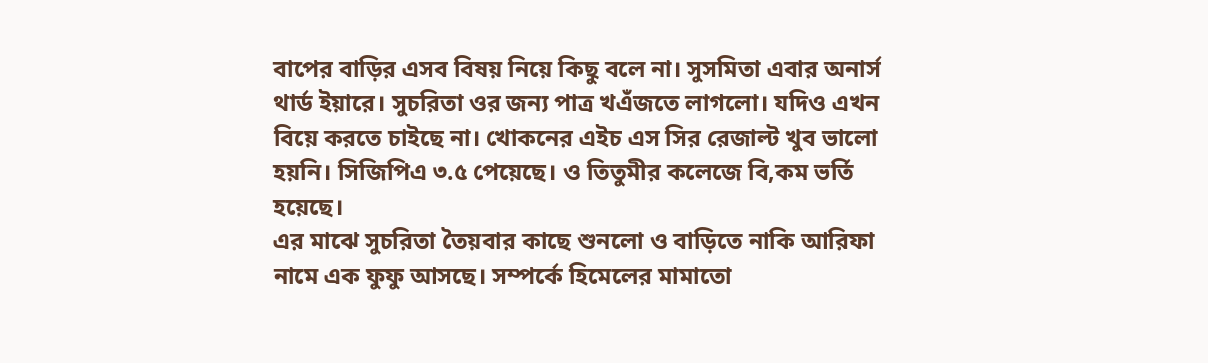বাপের বাড়ির এসব বিষয় নিয়ে কিছু বলে না। সুসমিতা এবার অনার্স থার্ড ইয়ারে। সুচরিতা ওর জন্য পাত্র খএঁজতে লাগলো। যদিও এখন বিয়ে করতে চাইছে না। খোকনের এইচ এস সির রেজাল্ট খুব ভালো হয়নি। সিজিপিএ ৩.৫ পেয়েছে। ও তিতুমীর কলেজে বি,কম ভর্তি হয়েছে।
এর মাঝে সুচরিতা তৈয়বার কাছে শুনলো ও বাড়িতে নাকি আরিফা নামে এক ফুফু আসছে। সম্পর্কে হিমেলের মামাতো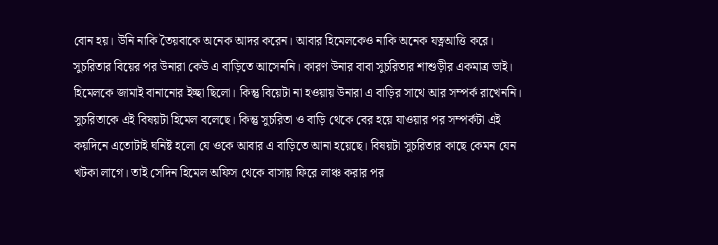বোন হয়। উনি নাকি তৈয়বাকে অনেক আদর করেন। আবার হিমেলকেও নাকি অনেক যত্নআত্তি করে। সুচরিতার বিয়ের পর উনারা কেউ এ বাড়িতে আসেননি। কারণ উনার বাবা সুচরিতার শাশুড়ীর একমাত্র ভাই। হিমেলকে জামাই বানানোর ইচ্ছা ছিলো। কিন্তু বিয়েটা না হওয়ায় উনারা এ বাড়ির সাথে আর সম্পর্ক রাখেননি। সুচরিতাকে এই বিষয়টা হিমেল বলেছে। কিন্তু সুচরিতা ও বাড়ি থেকে বের হয়ে যাওয়ার পর সম্পর্কটা এই কয়দিনে এতোটাই ঘনিষ্ট হলো যে ওকে আবার এ বাড়িতে আনা হয়েছে। বিষয়টা সুচরিতার কাছে কেমন যেন খটকা লাগে। তাই সেদিন হিমেল অফিস থেকে বাসায় ফিরে লাঞ্চ করার পর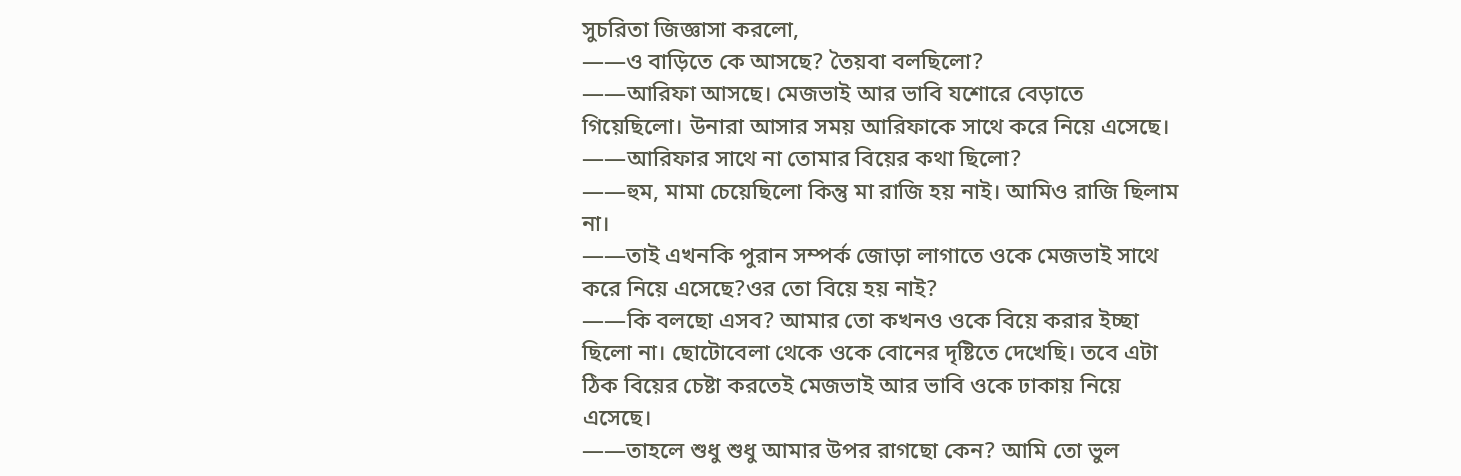সুচরিতা জিজ্ঞাসা করলো,
——ও বাড়িতে কে আসছে? তৈয়বা বলছিলো?
——আরিফা আসছে। মেজভাই আর ভাবি যশোরে বেড়াতে গিয়েছিলো। উনারা আসার সময় আরিফাকে সাথে করে নিয়ে এসেছে।
——আরিফার সাথে না তোমার বিয়ের কথা ছিলো?
——হুম, মামা চেয়েছিলো কিন্তু মা রাজি হয় নাই। আমিও রাজি ছিলাম না।
——তাই এখনকি পুরান সম্পর্ক জোড়া লাগাতে ওকে মেজভাই সাথে করে নিয়ে এসেছে?ওর তো বিয়ে হয় নাই?
——কি বলছো এসব? আমার তো কখনও ওকে বিয়ে করার ইচ্ছা ছিলো না। ছোটোবেলা থেকে ওকে বোনের দৃষ্টিতে দেখেছি। তবে এটা ঠিক বিয়ের চেষ্টা করতেই মেজভাই আর ভাবি ওকে ঢাকায় নিয়ে এসেছে।
——তাহলে শুধু শুধু আমার উপর রাগছো কেন? আমি তো ভুল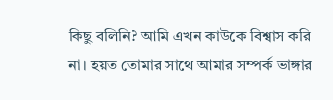কিছু বলিনি? আমি এখন কাউকে বিশ্বাস করি না। হয়ত তোমার সাথে আমার সম্পর্ক ভাঙ্গার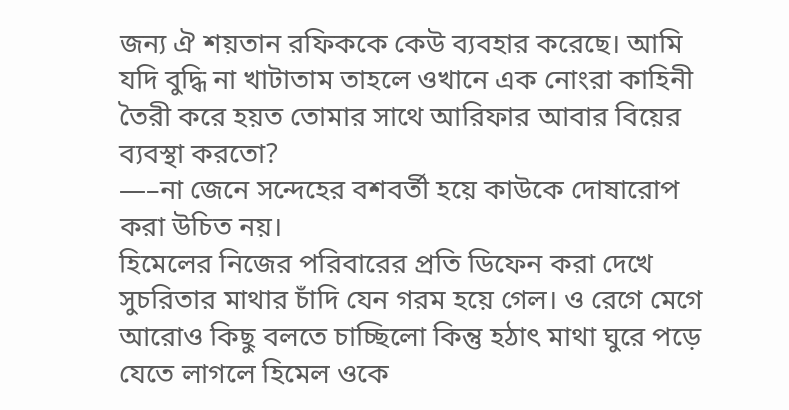জন্য ঐ শয়তান রফিককে কেউ ব্যবহার করেছে। আমি যদি বুদ্ধি না খাটাতাম তাহলে ওখানে এক নোংরা কাহিনী তৈরী করে হয়ত তোমার সাথে আরিফার আবার বিয়ের ব্যবস্থা করতো?
—–না জেনে সন্দেহের বশবর্তী হয়ে কাউকে দোষারোপ করা উচিত নয়।
হিমেলের নিজের পরিবারের প্রতি ডিফেন করা দেখে সুচরিতার মাথার চাঁদি যেন গরম হয়ে গেল। ও রেগে মেগে আরোও কিছু বলতে চাচ্ছিলো কিন্তু হঠাৎ মাথা ঘুরে পড়ে যেতে লাগলে হিমেল ওকে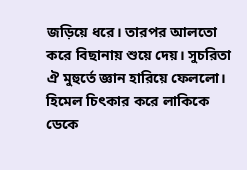জড়িয়ে ধরে। তারপর আলতো করে বিছানায় শুয়ে দেয়। সুচরিতা ঐ মুহুর্তে জ্ঞান হারিয়ে ফেললো। হিমেল চিৎকার করে লাকিকে ডেকে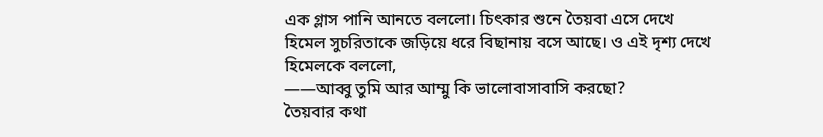এক গ্লাস পানি আনতে বললো। চিৎকার শুনে তৈয়বা এসে দেখে হিমেল সুচরিতাকে জড়িয়ে ধরে বিছানায় বসে আছে। ও এই দৃশ্য দেখে হিমেলকে বললো,
——আব্বু তুমি আর আম্মু কি ভালোবাসাবাসি করছো?
তৈয়বার কথা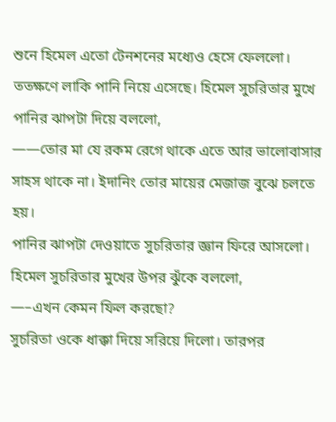শুনে হিমেল এতো টেনশনের মধ্যেও হেসে ফেললো। ততক্ষণে লাকি পানি নিয়ে এসেছে। হিমেল সুচরিতার মুখে পানির ঝাপটা দিয়ে বললো,
——তোর মা যে রকম রেগে থাকে এতে আর ভালোবাসার সাহস থাকে না। ইদানিং তোর মায়ের মেজাজ বুঝে চলতে হয়।
পানির ঝাপটা দেওয়াতে সুচরিতার জ্ঞান ফিরে আসলো। হিমেল সুচরিতার মুখের উপর ঝুঁকে বললো,
—–এখন কেমন ফিল করছো?
সুচরিতা ওকে ধাক্কা দিয়ে সরিয়ে দিলো। তারপর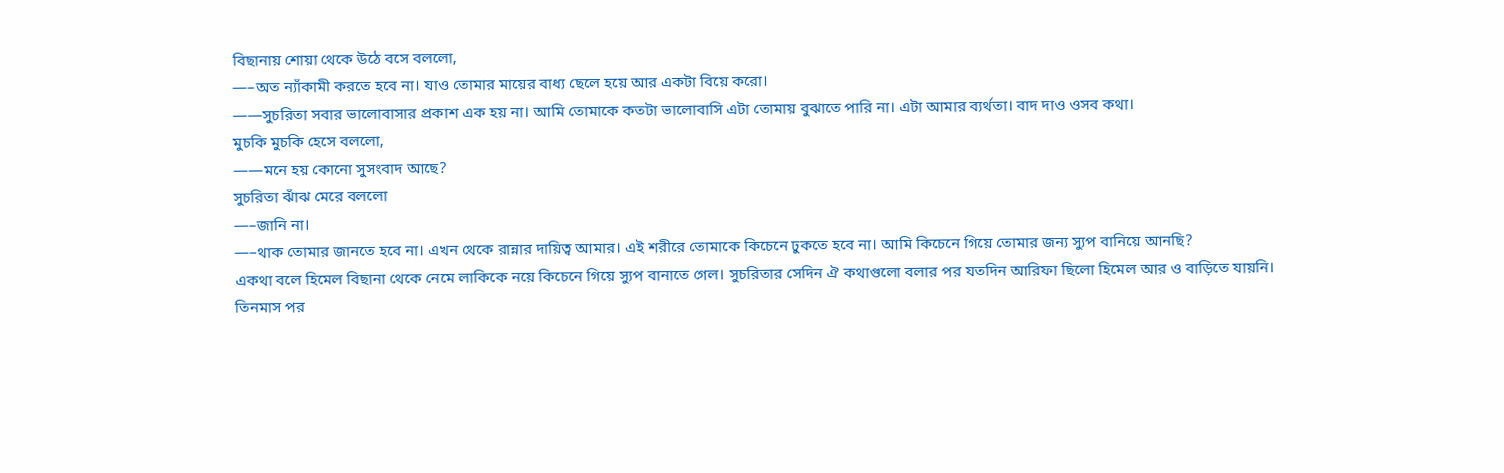বিছানায় শোয়া থেকে উঠে বসে বললো,
—–অত ন্যাঁকামী করতে হবে না। যাও তোমার মায়ের বাধ্য ছেলে হয়ে আর একটা বিয়ে করো।
——সুচরিতা সবার ভালোবাসার প্রকাশ এক হয় না। আমি তোমাকে কতটা ভালোবাসি এটা তোমায় বুঝাতে পারি না। এটা আমার ব্যর্থতা। বাদ দাও ওসব কথা।
মুচকি মুচকি হেসে বললো,
——মনে হয় কোনো সুসংবাদ আছে?
সুচরিতা ঝাঁঝ মেরে বললো
—–জানি না।
—–থাক তোমার জানতে হবে না। এখন থেকে রান্নার দায়িত্ব আমার। এই শরীরে তোমাকে কিচেনে ঢুকতে হবে না। আমি কিচেনে গিয়ে তোমার জন্য স্যুপ বানিয়ে আনছি?
একথা বলে হিমেল বিছানা থেকে নেমে লাকিকে নয়ে কিচেনে গিয়ে স্যুপ বানাতে গেল। সুচরিতার সেদিন ঐ কথাগুলো বলার পর যতদিন আরিফা ছিলো হিমেল আর ও বাড়িতে যায়নি। তিনমাস পর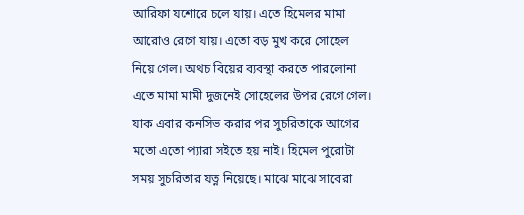আরিফা যশোরে চলে যায়। এতে হিমেলর মামা আরোও রেগে যায়। এতো বড় মুখ করে সোহেল নিয়ে গেল। অথচ বিয়ের ব্যবস্থা করতে পারলোনা এতে মামা মামী দুজনেই সোহেলের উপর রেগে গেল।
যাক এবার কনসিভ করার পর সুচরিতাকে আগের মতো এতো প্যারা সইতে হয় নাই। হিমেল পুরোটা সময় সুচরিতার যত্ন নিয়েছে। মাঝে মাঝে সাবেরা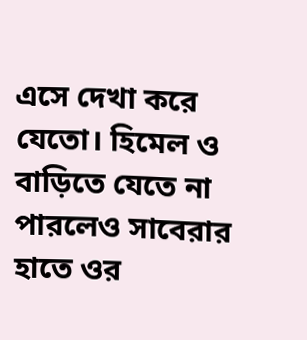এসে দেখা করে যেতো। হিমেল ও বাড়িতে যেতে না পারলেও সাবেরার হাতে ওর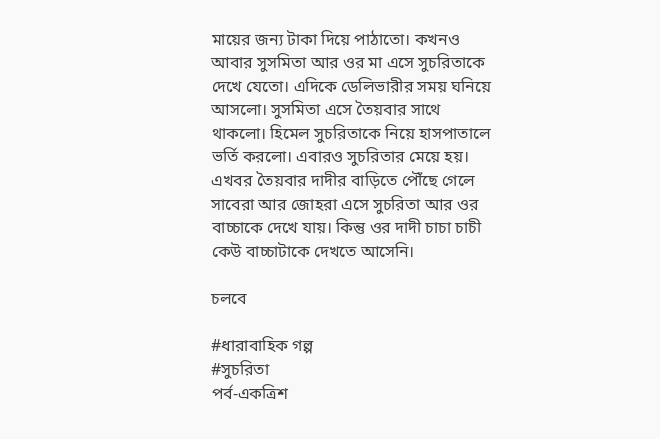মায়ের জন্য টাকা দিয়ে পাঠাতো। কখনও আবার সুসমিতা আর ওর মা এসে সুচরিতাকে দেখে যেতো। এদিকে ডেলিভারীর সময় ঘনিয়ে আসলো। সুসমিতা এসে তৈয়বার সাথে থাকলো। হিমেল সুচরিতাকে নিয়ে হাসপাতালে ভর্তি করলো। এবারও সুচরিতার মেয়ে হয়। এখবর তৈয়বার দাদীর বাড়িতে পৌঁছে গেলে সাবেরা আর জোহরা এসে সুচরিতা আর ওর বাচ্চাকে দেখে যায়। কিন্তু ওর দাদী চাচা চাচী কেউ বাচ্চাটাকে দেখতে আসেনি।

চলবে

#ধারাবাহিক গল্প
#সুচরিতা
পর্ব-একত্রিশ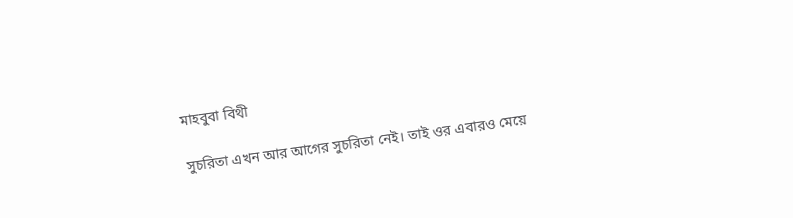মাহবুবা বিথী

সুচরিতা এখন আর আগের সুচরিতা নেই। তাই ওর এবারও মেয়ে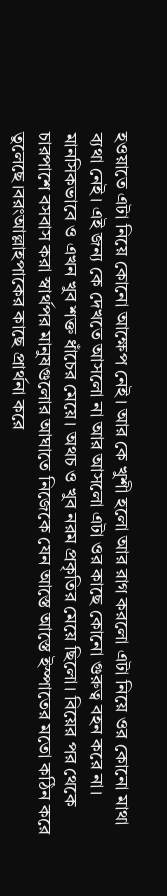হওয়াতে এটা নিয়ে কোনো আক্ষেপ নেই। আর কে খুশী হলো আর রাগ করলো এটা নিয়ে ওর কোনো মাথা ব্যথা নেই। এই জন্য কে দেখতে আসলো না আর আসলো এটা ওর কাছে কোনো গুরুত্ব বহন করে না। মানসিকভাবে ও এখন খুব শক্ত ধাঁচের মেয়ে। অথচ ও খুব নরম প্রকৃতির মেয়ে ছিলো। বিয়ের পর থেকে চারপাশে বসবাস করা স্বার্থপর মানুষগুলোর আঘাতে নিজেকে যেন আস্তে আস্তে ইস্পাতের মতো কঠিন করে তুলেছে।বরংআল্লাহপাকের কাছে প্রার্থনা করে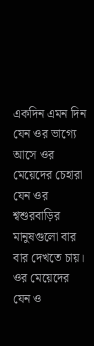একদিন এমন দিন যেন ওর ভাগ্যে আসে ওর মেয়েদের চেহারা যেন ওর শ্বশুরবাড়ির মানুষগুলো বার বার দেখতে চায়। ওর মেয়েদের যেন ও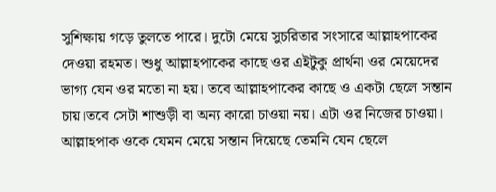সুশিক্ষায় গড়ে তুলতে পারে। দুটো মেয়ে সুচরিতার সংসারে আল্লাহপাকের দেওয়া রহমত। শুধু আল্লাহপাকের কাছে ওর এইটুকু প্রার্থনা ওর মেয়েদের ভাগ্য যেন ওর মতো না হয়। তবে আল্লাহপাকের কাছে ও একটা ছেলে সন্তান চায়।তবে সেটা শাশুড়ী বা অন্য কারো চাওয়া নয়। এটা ওর নিজের চাওয়া। আল্লাহপাক ওকে যেমন মেয়ে সন্তান দিয়েছে তেমনি যেন ছেলে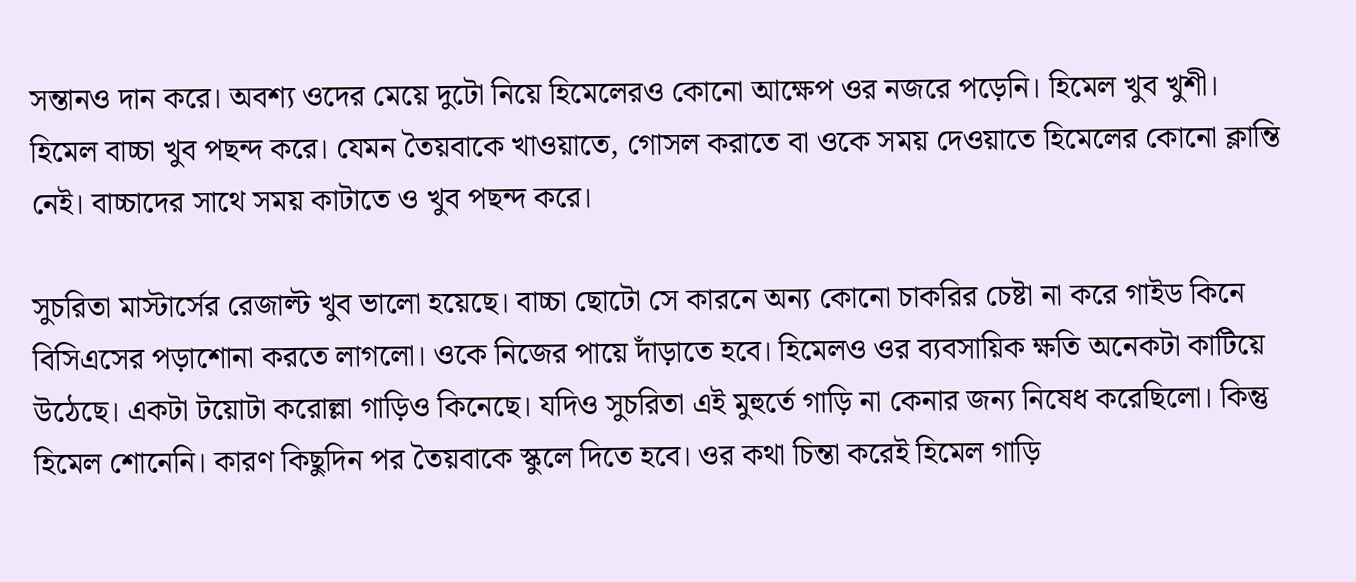সন্তানও দান করে। অবশ্য ওদের মেয়ে দুটো নিয়ে হিমেলেরও কোনো আক্ষেপ ওর নজরে পড়েনি। হিমেল খুব খুশী। হিমেল বাচ্চা খুব পছন্দ করে। যেমন তৈয়বাকে খাওয়াতে, গোসল করাতে বা ওকে সময় দেওয়াতে হিমেলের কোনো ক্লান্তি নেই। বাচ্চাদের সাথে সময় কাটাতে ও খুব পছন্দ করে।

সুচরিতা মাস্টার্সের রেজাল্ট খুব ভালো হয়েছে। বাচ্চা ছোটো সে কারনে অন্য কোনো চাকরির চেষ্টা না করে গাইড কিনে বিসিএসের পড়াশোনা করতে লাগলো। ওকে নিজের পায়ে দাঁড়াতে হবে। হিমেলও ওর ব্যবসায়িক ক্ষতি অনেকটা কাটিয়ে উঠেছে। একটা টয়োটা করোল্লা গাড়িও কিনেছে। যদিও সুচরিতা এই মুহুর্তে গাড়ি না কেনার জন্য নিষেধ করেছিলো। কিন্তু হিমেল শোনেনি। কারণ কিছুদিন পর তৈয়বাকে স্কুলে দিতে হবে। ওর কথা চিন্তা করেই হিমেল গাড়ি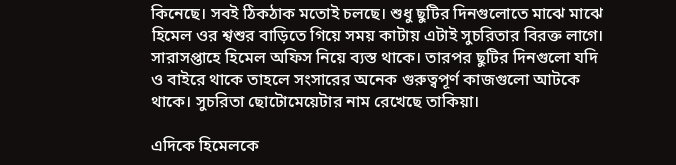কিনেছে। সবই ঠিকঠাক মতোই চলছে। শুধু ছুটির দিনগুলোতে মাঝে মাঝে হিমেল ওর শ্বশুর বাড়িতে গিয়ে সময় কাটায় এটাই সুচরিতার বিরক্ত লাগে। সারাসপ্তাহে হিমেল অফিস নিয়ে ব্যস্ত থাকে। তারপর ছুটির দিনগুলো যদি ও বাইরে থাকে তাহলে সংসারের অনেক গুরুত্বপূর্ণ কাজগুলো আটকে থাকে। সুচরিতা ছোটোমেয়েটার নাম রেখেছে তাকিয়া।

এদিকে হিমেলকে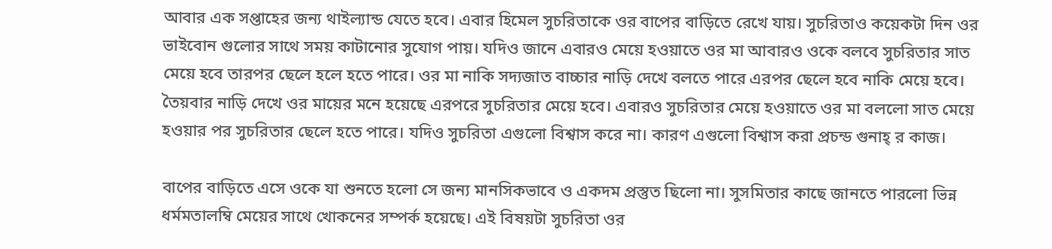আবার এক সপ্তাহের জন্য থাইল্যান্ড যেতে হবে। এবার হিমেল সুচরিতাকে ওর বাপের বাড়িতে রেখে যায়। সুচরিতাও কয়েকটা দিন ওর ভাইবোন গুলোর সাথে সময় কাটানোর সুযোগ পায়। যদিও জানে এবারও মেয়ে হওয়াতে ওর মা আবারও ওকে বলবে সুচরিতার সাত মেয়ে হবে তারপর ছেলে হলে হতে পারে। ওর মা নাকি সদ্যজাত বাচ্চার নাড়ি দেখে বলতে পারে এরপর ছেলে হবে নাকি মেয়ে হবে। তৈয়বার নাড়ি দেখে ওর মায়ের মনে হয়েছে এরপরে সুচরিতার মেয়ে হবে। এবারও সুচরিতার মেয়ে হওয়াতে ওর মা বললো সাত মেয়ে হওয়ার পর সুচরিতার ছেলে হতে পারে। যদিও সুচরিতা এগুলো বিশ্বাস করে না। কারণ এগুলো বিশ্বাস করা প্রচন্ড গুনাহ্ র কাজ।

বাপের বাড়িতে এসে ওকে যা শুনতে হলো সে জন্য মানসিকভাবে ও একদম প্রস্তুত ছিলো না। সুসমিতার কাছে জানতে পারলো ভিন্ন ধর্মমতালম্বি মেয়ের সাথে খোকনের সম্পর্ক হয়েছে। এই বিষয়টা সুচরিতা ওর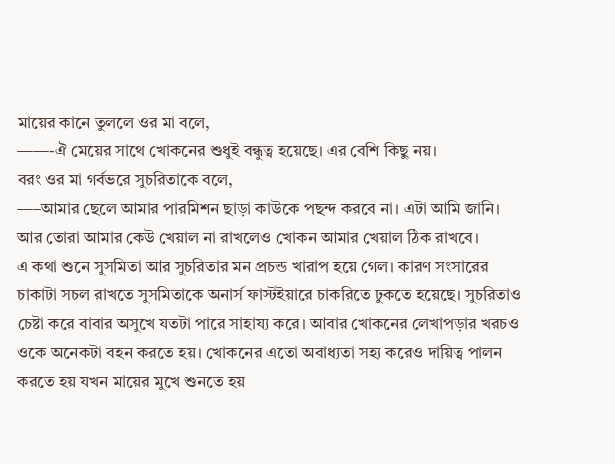মায়ের কানে তুললে ওর মা বলে,
——-ঐ মেয়ের সাথে খোকনের শুধুই বন্ধুত্ব হয়েছে। এর বেশি কিছু নয়।
বরং ওর মা গর্বভরে সুচরিতাকে বলে,
—–আমার ছেলে আমার পারমিশন ছাড়া কাউকে পছন্দ করবে না। এটা আমি জানি। আর তোরা আমার কেউ খেয়াল না রাখলেও খোকন আমার খেয়াল ঠিক রাখবে।
এ কথা শুনে সুসমিতা আর সুচরিতার মন প্রচন্ড খারাপ হয়ে গেল। কারণ সংসারের চাকাটা সচল রাখতে সুসমিতাকে অনার্স ফাস্টইয়ারে চাকরিতে ঢুকতে হয়েছে। সুচরিতাও চেষ্টা করে বাবার অসুখে যতটা পারে সাহায্য করে। আবার খোকনের লেখাপড়ার খরচও ওকে অনেকটা বহন করতে হয়। খোকনের এতো অবাধ্যতা সহ্য করেও দায়িত্ব পালন করতে হয় যখন মায়ের মুখে শুনতে হয়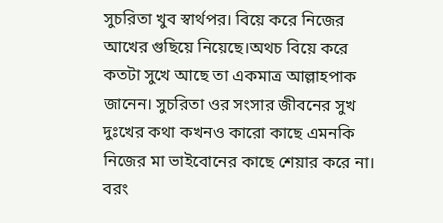সুচরিতা খুব স্বার্থপর। বিয়ে করে নিজের আখের গুছিয়ে নিয়েছে।অথচ বিয়ে করে কতটা সুখে আছে তা একমাত্র আল্লাহপাক জানেন। সুচরিতা ওর সংসার জীবনের সুখ দুঃখের কথা কখনও কারো কাছে এমনকি নিজের মা ভাইবোনের কাছে শেয়ার করে না। বরং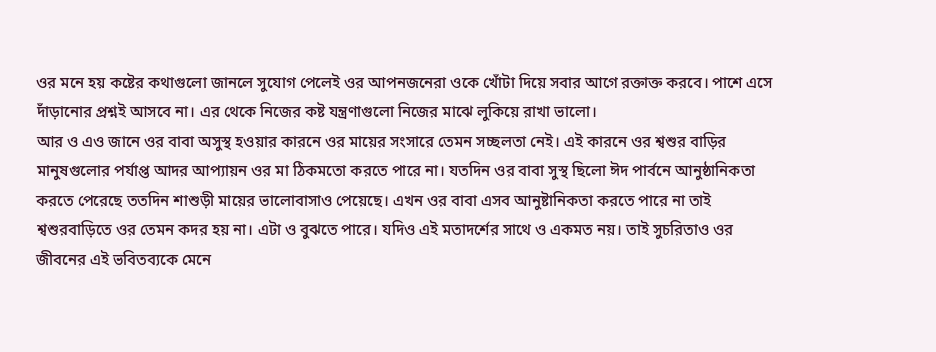ওর মনে হয় কষ্টের কথাগুলো জানলে সুযোগ পেলেই ওর আপনজনেরা ওকে খোঁটা দিয়ে সবার আগে রক্তাক্ত করবে। পাশে এসে দাঁড়ানোর প্রশ্নই আসবে না। এর থেকে নিজের কষ্ট যন্ত্রণাগুলো নিজের মাঝে লুকিয়ে রাখা ভালো।
আর ও এও জানে ওর বাবা অসুস্থ হওয়ার কারনে ওর মায়ের সংসারে তেমন সচ্ছলতা নেই। এই কারনে ওর শ্বশুর বাড়ির মানুষগুলোর পর্যাপ্ত আদর আপ্যায়ন ওর মা ঠিকমতো করতে পারে না। যতদিন ওর বাবা সুস্থ ছিলো ঈদ পার্বনে আনুষ্ঠানিকতা করতে পেরেছে ততদিন শাশুড়ী মায়ের ভালোবাসাও পেয়েছে। এখন ওর বাবা এসব আনুষ্টানিকতা করতে পারে না তাই শ্বশুরবাড়িতে ওর তেমন কদর হয় না। এটা ও বুঝতে পারে। যদিও এই মতাদর্শের সাথে ও একমত নয়। তাই সুচরিতাও ওর জীবনের এই ভবিতব্যকে মেনে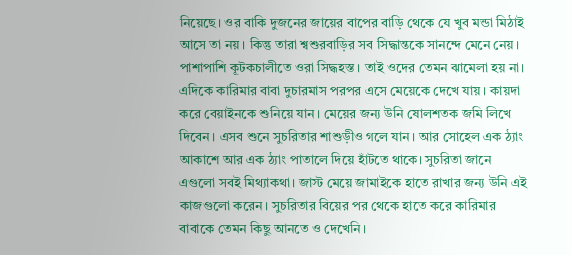নিয়েছে। ওর বাকি দুজনের জায়ের বাপের বাড়ি থেকে যে খুব মন্ডা মিঠাই আসে তা নয়। কিন্তু তারা শ্বশুরবাড়ির সব সিদ্ধান্তকে সানন্দে মেনে নেয়। পাশাপাশি কূটকচালীতে ওরা সিদ্ধহস্ত। তাই ওদের তেমন ঝামেলা হয় না। এদিকে কারিমার বাবা দুচারমাস পরপর এসে মেয়েকে দেখে যায়। কায়দা করে বেয়াইনকে শুনিয়ে যান। মেয়ের জন্য উনি ষোলশতক জমি লিখে দিবেন। এসব শুনে সুচরিতার শাশুড়ীও গলে যান। আর সোহেল এক ঠ্যাং আকাশে আর এক ঠ্যাং পাতালে দিয়ে হাঁটতে থাকে। সুচরিতা জানে এগুলো সবই মিথ্যাকথা। জাস্ট মেয়ে জামাইকে হাতে রাখার জন্য উনি এই কাজগুলো করেন। সুচরিতার বিয়ের পর থেকে হাতে করে কারিমার বাবাকে তেমন কিছু আনতে ও দেখেনি।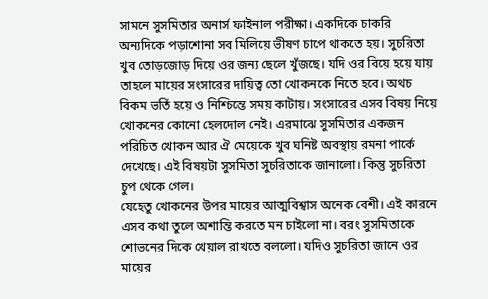সামনে সুসমিতার অনার্স ফাইনাল পরীক্ষা। একদিকে চাকরি অন্যদিকে পড়াশোনা সব মিলিয়ে ভীষণ চাপে থাকতে হয়। সুচরিতা খুব তোড়জোড় দিয়ে ওর জন্য ছেলে খুঁজছে। যদি ওর বিয়ে হয়ে যায় তাহলে মায়ের সংসারের দায়িত্ব তো খোকনকে নিতে হবে। অথচ বিকম ভর্তি হয়ে ও নিশ্চিন্তে সময় কাটায়। সংসারের এসব বিষয় নিয়ে খোকনের কোনো হেলদোল নেই। এরমাঝে সুসমিতার একজন পরিচিত খোকন আর ঐ মেয়েকে খুব ঘনিষ্ট অবস্থায় রমনা পার্কে দেখেছে। এই বিষয়টা সুসমিতা সুচরিতাকে জানালো। কিন্তু সুচরিতা চুপ থেকে গেল।
যেহেতু খোকনের উপর মায়ের আত্মবিশ্বাস অনেক বেশী। এই কারনে এসব কথা তুলে অশান্তি করতে মন চাইলো না। বরং সুসমিতাকে শোভনের দিকে খেয়াল রাখতে বললো। যদিও সুচরিতা জানে ওর মায়ের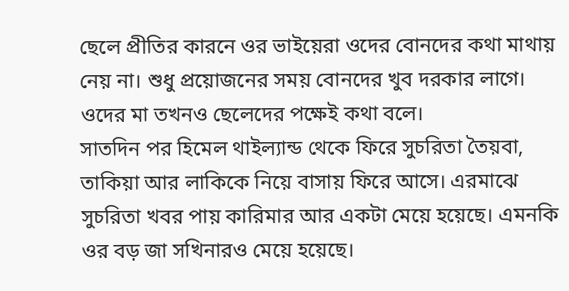ছেলে প্রীতির কারনে ওর ভাইয়েরা ওদের বোনদের কথা মাথায় নেয় না। শুধু প্রয়োজনের সময় বোনদের খুব দরকার লাগে। ওদের মা তখনও ছেলেদের পক্ষেই কথা বলে।
সাতদিন পর হিমেল থাইল্যান্ড থেকে ফিরে সুচরিতা তৈয়বা, তাকিয়া আর লাকিকে নিয়ে বাসায় ফিরে আসে। এরমাঝে সুচরিতা খবর পায় কারিমার আর একটা মেয়ে হয়েছে। এমনকি ওর বড় জা সখিনারও মেয়ে হয়েছে।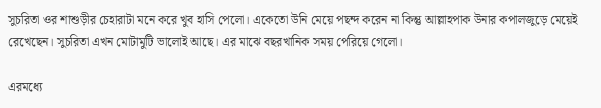সুচরিতা ওর শাশুড়ীর চেহারাটা মনে করে খুব হাসি পেলো। একেতো উনি মেয়ে পছন্দ করেন না কিন্তু আল্লাহপাক উনার কপালজুড়ে মেয়েই রেখেছেন। সুচরিতা এখন মোটামুটি ভালোই আছে। এর মাঝে বছরখানিক সময় পেরিয়ে গেলো।

এরমধ্যে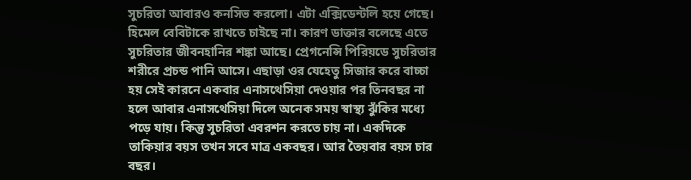সুচরিতা আবারও কনসিভ করলো। এটা এক্সিডেন্টলি হয়ে গেছে। হিমেল বেবিটাকে রাখতে চাইছে না। কারণ ডাক্তার বলেছে এতে সুচরিতার জীবনহানির শঙ্কা আছে। প্রেগনেন্সি পিরিয়ডে সুচরিতার শরীরে প্রচন্ড পানি আসে। এছাড়া ওর যেহেতু সিজার করে বাচ্চা হয় সেই কারনে একবার এনাসথেসিয়া দেওয়ার পর তিনবছর না হলে আবার এনাসথেসিয়া দিলে অনেক সময় স্বাস্থ্য ঝুঁকির মধ্যে পড়ে যায়। কিন্তু সুচরিতা এবরশন করতে চায় না। একদিকে তাকিয়ার বয়স তখন সবে মাত্র একবছর। আর তৈয়বার বয়স চার বছর।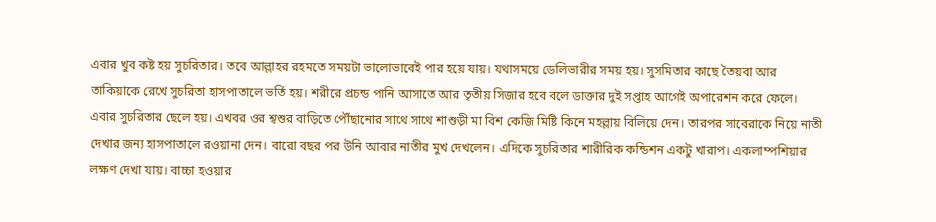এবার খুব কষ্ট হয় সুচরিতার। তবে আল্লাহর রহমতে সময়টা ভালোভাবেই পার হয়ে যায়। যথাসময়ে ডেলিভারীর সময় হয়। সুসমিতার কাছে তৈয়বা আর তাকিয়াকে রেখে সুচরিতা হাসপাতালে ভর্তি হয়। শরীরে প্রচন্ড পানি আসাতে আর তৃতীয় সিজার হবে বলে ডাক্তার দুই সপ্তাহ আগেই অপারেশন করে ফেলে। এবার সুচরিতার ছেলে হয়। এখবর ওর শ্বশুর বাড়িতে পৌঁছানোর সাথে সাথে শাশুড়ী মা বিশ কেজি মিষ্টি কিনে মহল্লায় বিলিয়ে দেন। তারপর সাবেরাকে নিয়ে নাতী দেখার জন্য হাসপাতালে রওয়ানা দেন। বারো বছর পর উনি আবার নাতীর মুখ দেখলেন। এদিকে সুচরিতার শারীরিক কন্ডিশন একটু খারাপ। একলাম্পশিয়ার লক্ষণ দেখা যায়। বাচ্চা হওয়ার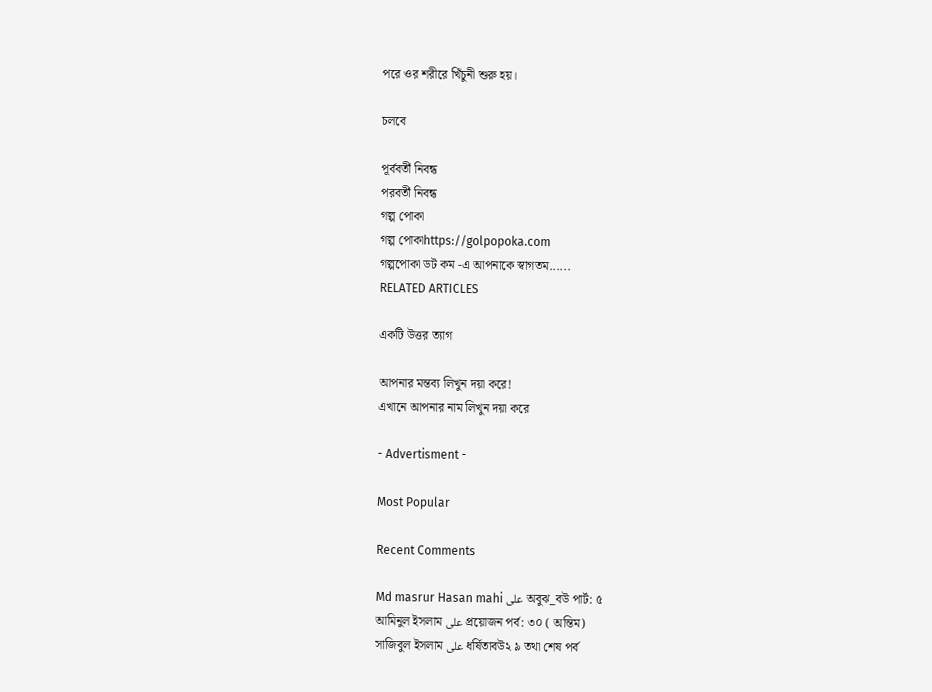পরে ওর শরীরে খিঁচুনী শুরু হয়।

চলবে

পূর্ববর্তী নিবন্ধ
পরবর্তী নিবন্ধ
গল্প পোকা
গল্প পোকাhttps://golpopoka.com
গল্পপোকা ডট কম -এ আপনাকে স্বাগতম......
RELATED ARTICLES

একটি উত্তর ত্যাগ

আপনার মন্তব্য লিখুন দয়া করে!
এখানে আপনার নাম লিখুন দয়া করে

- Advertisment -

Most Popular

Recent Comments

Md masrur Hasan mahi على অবুঝ_বউ পার্ট: ৫
আমিনুল ইসলাম على প্রয়োজন পর্ব: ৩০ ( অন্তিম)
সাজিবুল ইসলাম على ধর্ষিতাবউ২ ৯ তথা শেষ পর্ব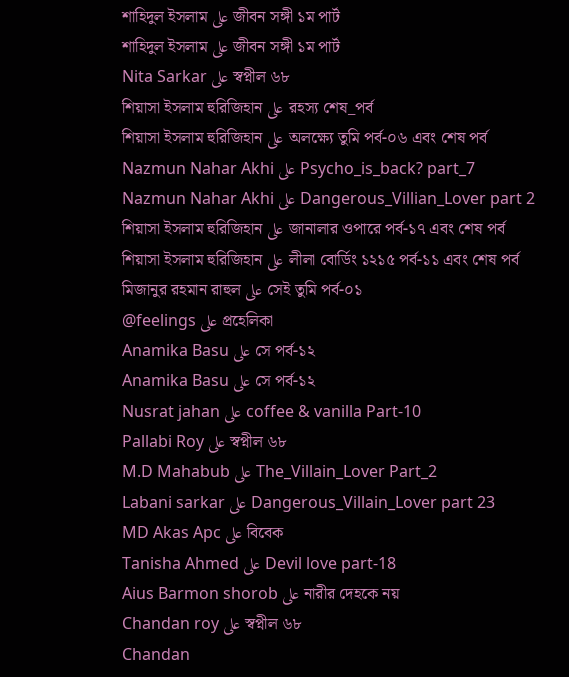শাহিদুল ইসলাম على জীবন সঙ্গী ১ম পার্ট
শাহিদুল ইসলাম على জীবন সঙ্গী ১ম পার্ট
Nita Sarkar على স্বপ্নীল ৬৮
শিয়াসা ইসলাম হুরিজিহান على রহস্য শেষ_পর্ব
শিয়াসা ইসলাম হুরিজিহান على অলক্ষ্যে তুমি পর্ব-০৬ এবং শেষ পর্ব
Nazmun Nahar Akhi على Psycho_is_back? part_7
Nazmun Nahar Akhi على Dangerous_Villian_Lover part 2
শিয়াসা ইসলাম হুরিজিহান على জানালার ওপারে পর্ব-১৭ এবং শেষ পর্ব
শিয়াসা ইসলাম হুরিজিহান على লীলা বোর্ডিং ১২১৫ পর্ব-১১ এবং শেষ পর্ব
মিজানুর রহমান রাহুল على সেই তুমি পর্ব-০১
@feelings على প্রহেলিকা
Anamika Basu على সে পর্ব-১২
Anamika Basu على সে পর্ব-১২
Nusrat jahan على coffee & vanilla Part-10
Pallabi Roy على স্বপ্নীল ৬৮
M.D Mahabub على The_Villain_Lover Part_2
Labani sarkar على Dangerous_Villain_Lover part 23
MD Akas Apc على বিবেক
Tanisha Ahmed على Devil love part-18
Aius Barmon shorob على নারীর দেহকে নয়
Chandan roy على স্বপ্নীল ৬৮
Chandan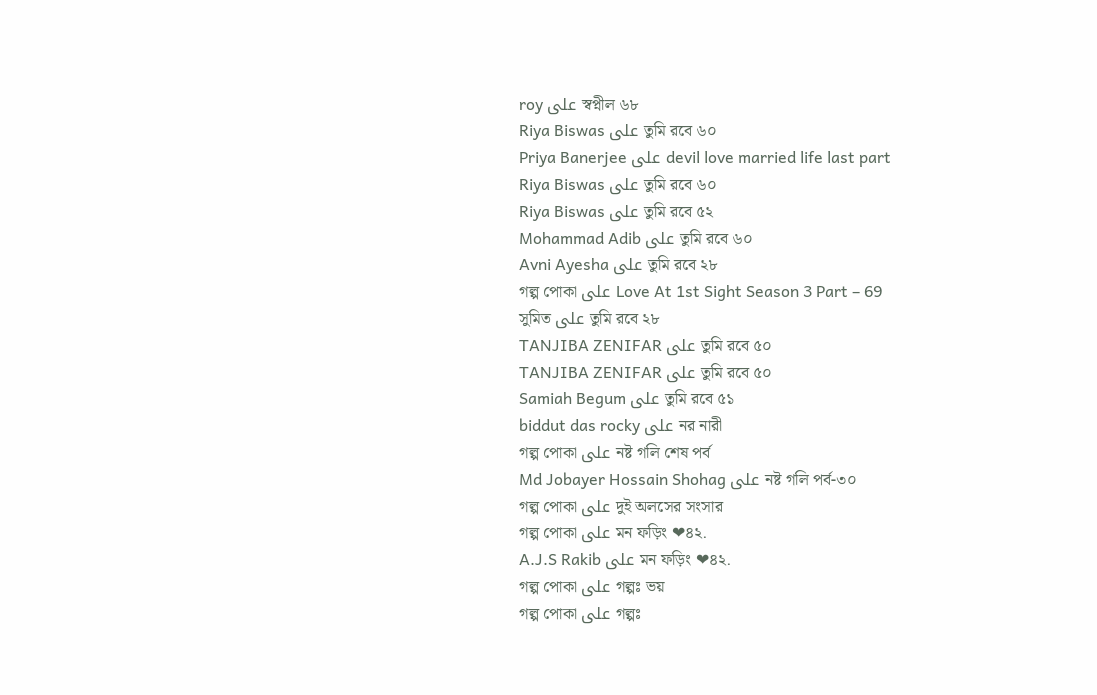roy على স্বপ্নীল ৬৮
Riya Biswas على তুমি রবে ৬০
Priya Banerjee على devil love married life last part
Riya Biswas على তুমি রবে ৬০
Riya Biswas على তুমি রবে ৫২
Mohammad Adib على তুমি রবে ৬০
Avni Ayesha على তুমি রবে ২৮
গল্প পোকা على Love At 1st Sight Season 3 Part – 69
সুমিত على তুমি রবে ২৮
TANJIBA ZENIFAR على তুমি রবে ৫০
TANJIBA ZENIFAR على তুমি রবে ৫০
Samiah Begum على তুমি রবে ৫১
biddut das rocky على নর নারী
গল্প পোকা على নষ্ট গলি শেষ পর্ব
Md Jobayer Hossain Shohag على নষ্ট গলি পর্ব-৩০
গল্প পোকা على দুই অলসের সংসার
গল্প পোকা على মন ফড়িং ❤৪২.
A.J.S Rakib على মন ফড়িং ❤৪২.
গল্প পোকা على গল্পঃ ভয়
গল্প পোকা على গল্পঃ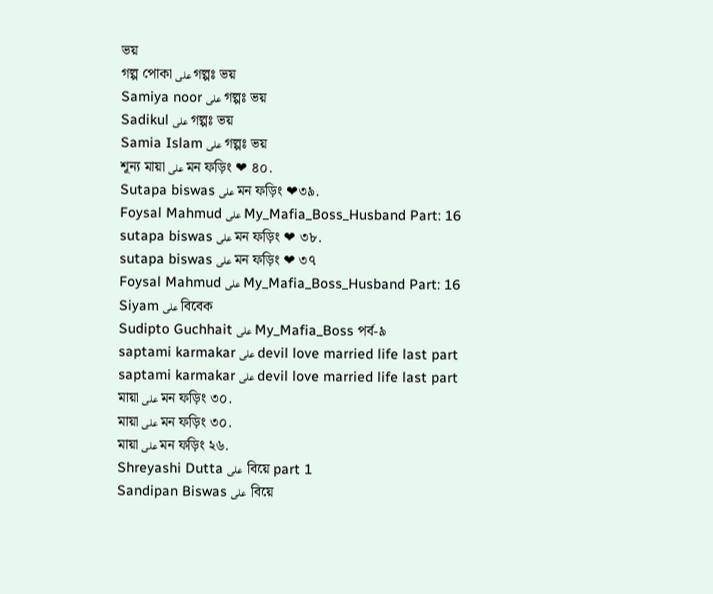ভয়
গল্প পোকা على গল্পঃ ভয়
Samiya noor على গল্পঃ ভয়
Sadikul على গল্পঃ ভয়
Samia Islam على গল্পঃ ভয়
শূন্য মায়া على মন ফড়িং ❤ ৪০.
Sutapa biswas على মন ফড়িং ❤৩৯.
Foysal Mahmud على My_Mafia_Boss_Husband Part: 16
sutapa biswas على মন ফড়িং ❤ ৩৮.
sutapa biswas على মন ফড়িং ❤ ৩৭
Foysal Mahmud على My_Mafia_Boss_Husband Part: 16
Siyam على বিবেক
Sudipto Guchhait على My_Mafia_Boss পর্ব-৯
saptami karmakar على devil love married life last part
saptami karmakar على devil love married life last part
মায়া على মন ফড়িং ৩০.
মায়া على মন ফড়িং ৩০.
মায়া على মন ফড়িং ২৬.
Shreyashi Dutta على  বিয়ে part 1
Sandipan Biswas على  বিয়ে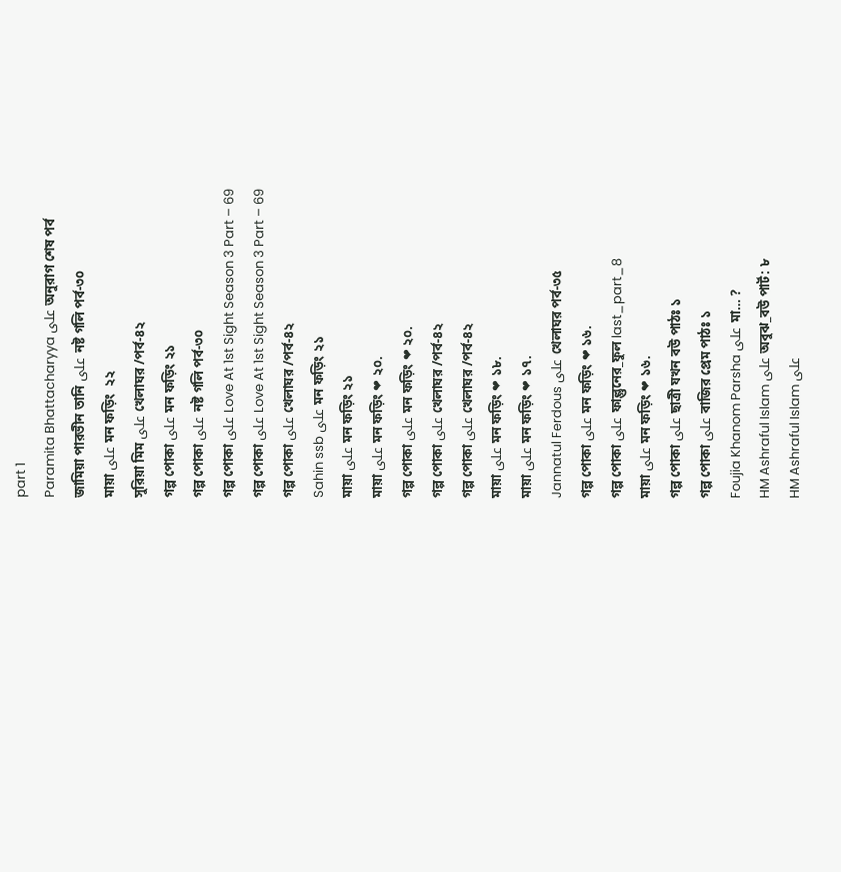part 1
Paramita Bhattacharyya على অনুরাগ শেষ পর্ব
জামিয়া পারভীন তানি على নষ্ট গলি পর্ব-৩০
মায়া على মন ফড়িং  ২২
সুরিয়া মিম على খেলাঘর /পর্ব-৪২
গল্প পোকা على মন ফড়িং ২১
গল্প পোকা على নষ্ট গলি পর্ব-৩০
গল্প পোকা على Love At 1st Sight Season 3 Part – 69
গল্প পোকা على Love At 1st Sight Season 3 Part – 69
গল্প পোকা على খেলাঘর /পর্ব-৪২
Sahin ssb على মন ফড়িং ২১
মায়া على মন ফড়িং ২১
মায়া على মন ফড়িং ❤ ২০.
গল্প পোকা على মন ফড়িং ❤ ২০.
গল্প পোকা على খেলাঘর /পর্ব-৪২
গল্প পোকা على খেলাঘর /পর্ব-৪২
মায়া على মন ফড়িং ❤ ১৮.
মায়া على মন ফড়িং ❤ ১৭.
Jannatul Ferdous على খেলাঘর পর্ব-৩৫
গল্প পোকা على মন ফড়িং ❤ ১৬.
গল্প পোকা على ফাল্গুনের_ফুল last_part_8
মায়া على মন ফড়িং ❤ ১৬.
গল্প পোকা على ছাত্রী যখন বউ পাঠঃ ১
গল্প পোকা على বাজির প্রেম পাঠঃ ১
Foujia Khanom Parsha على মা… ?
HM Ashraful Islam على অবুঝ_বউ পার্ট: ৮
HM Ashraful Islam على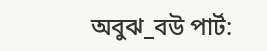অবুঝ_বউ পার্ট: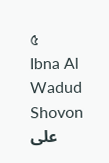৫
Ibna Al Wadud Shovon على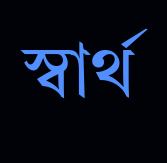স্বার্থ